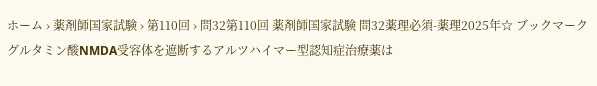ホーム › 薬剤師国家試験 › 第110回 › 問32第110回 薬剤師国家試験 問32薬理必須-薬理2025年☆ ブックマークグルタミン酸NMDA受容体を遮断するアルツハイマー型認知症治療薬は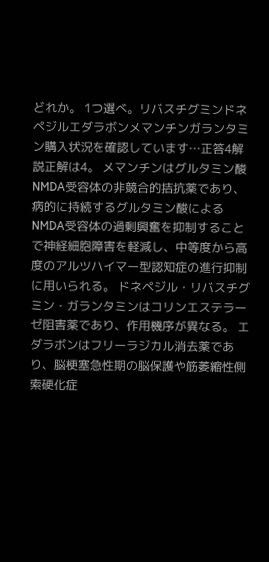どれか。 1つ選べ。リバスチグミンドネペジルエダラボンメマンチンガランタミン購入状況を確認しています…正答4解説正解は4。 メマンチンはグルタミン酸NMDA受容体の非競合的拮抗薬であり、病的に持続するグルタミン酸によるNMDA受容体の過剰興奮を抑制することで神経細胞障害を軽減し、中等度から高度のアルツハイマー型認知症の進行抑制に用いられる。 ドネペジル・リバスチグミン・ガランタミンはコリンエステラーゼ阻害薬であり、作用機序が異なる。 エダラボンはフリーラジカル消去薬であり、脳梗塞急性期の脳保護や筋萎縮性側索硬化症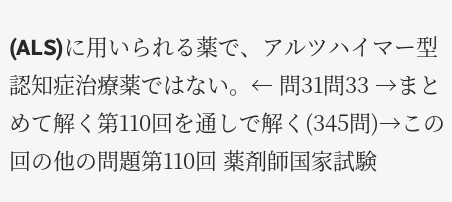(ALS)に用いられる薬で、アルツハイマー型認知症治療薬ではない。← 問31問33 →まとめて解く第110回を通しで解く(345問)→この回の他の問題第110回 薬剤師国家試験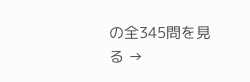の全345問を見る →